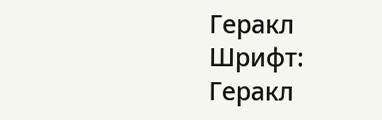Геракл
Шрифт:
Геракл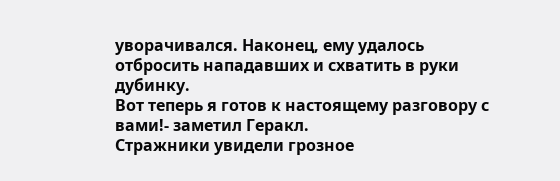уворачивался. Наконец, ему удалось отбросить нападавших и схватить в руки дубинку.
Вот теперь я готов к настоящему разговору с вами!- заметил Геракл.
Стражники увидели грозное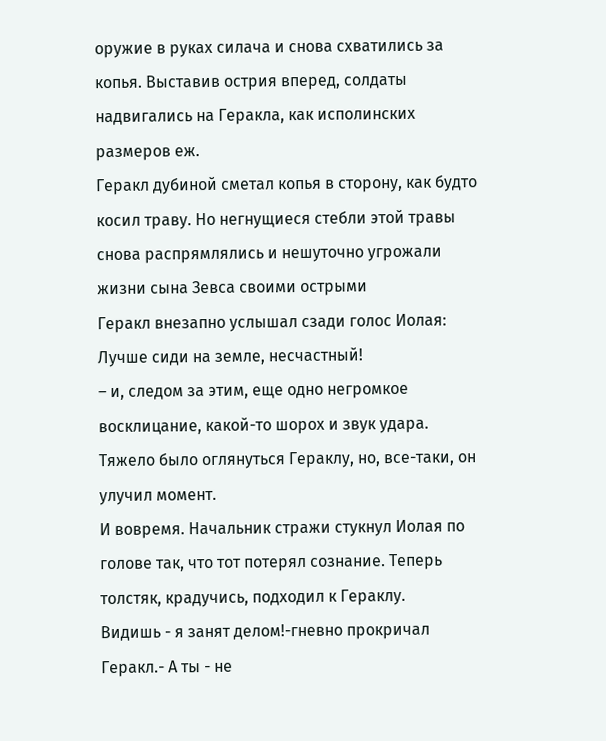оружие в руках силача и снова схватились за копья. Выставив острия вперед, солдаты надвигались на Геракла, как исполинских размеров еж.
Геракл дубиной сметал копья в сторону, как будто косил траву. Но негнущиеся стебли этой травы снова распрямлялись и нешуточно угрожали жизни сына Зевса своими острыми
Геракл внезапно услышал сзади голос Иолая:
Лучше сиди на земле, несчастный!
– и, следом за этим, еще одно негромкое восклицание, какой-то шорох и звук удара.
Тяжело было оглянуться Гераклу, но, все-таки, он улучил момент.
И вовремя. Начальник стражи стукнул Иолая по голове так, что тот потерял сознание. Теперь толстяк, крадучись, подходил к Гераклу.
Видишь - я занят делом!-гневно прокричал Геракл.- А ты - не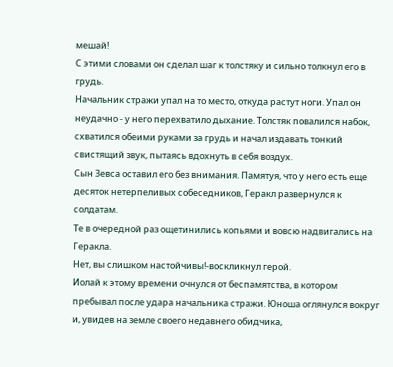мешай!
С этими словами он сделал шаг к толстяку и сильно толкнул его в грудь.
Начальник стражи упал на то место, откуда растут ноги. Упал он неудачно - у него перехватило дыхание. Толстяк повалился набок, схватился обеими руками за грудь и начал издавать тонкий свистящий звук, пытаясь вдохнуть в себя воздух.
Сын Зевса оставил его без внимания. Памятуя, что у него есть еще десяток нетерпеливых собеседников, Геракл развернулся к солдатам.
Те в очередной раз ощетинились копьями и вовсю надвигались на Геракла.
Нет, вы слишком настойчивы!-воскликнул герой.
Иолай к этому времени очнулся от беспамятства, в котором пребывал после удара начальника стражи. Юноша оглянулся вокруг и, увидев на земле своего недавнего обидчика,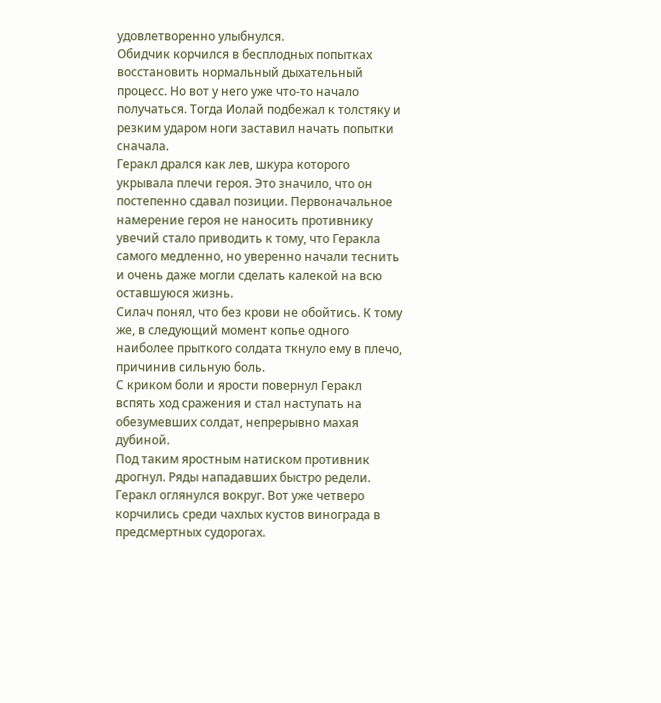удовлетворенно улыбнулся.
Обидчик корчился в бесплодных попытках восстановить нормальный дыхательный процесс. Но вот у него уже что-то начало получаться. Тогда Иолай подбежал к толстяку и резким ударом ноги заставил начать попытки сначала.
Геракл дрался как лев, шкура которого укрывала плечи героя. Это значило, что он постепенно сдавал позиции. Первоначальное намерение героя не наносить противнику увечий стало приводить к тому, что Геракла самого медленно, но уверенно начали теснить и очень даже могли сделать калекой на всю оставшуюся жизнь.
Силач понял, что без крови не обойтись. К тому же, в следующий момент копье одного наиболее прыткого солдата ткнуло ему в плечо, причинив сильную боль.
С криком боли и ярости повернул Геракл вспять ход сражения и стал наступать на обезумевших солдат, непрерывно махая дубиной.
Под таким яростным натиском противник дрогнул. Ряды нападавших быстро редели. Геракл оглянулся вокруг. Вот уже четверо корчились среди чахлых кустов винограда в предсмертных судорогах.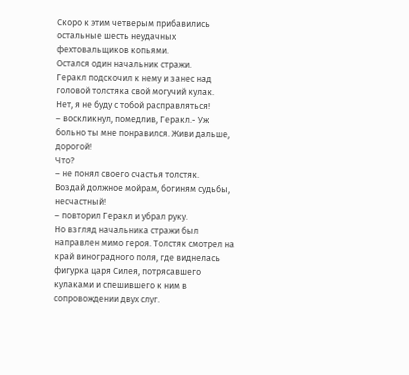Скоро к этим четверым прибавились остальные шесть неудачных фехтовальщиков копьями.
Остался один начальник стражи.
Геракл подскочил к нему и занес над головой толстяка свой могучий кулак.
Нет, я не буду с тобой расправляться!
– воскликнул, помедлив, Геракл.- Уж больно ты мне понравился. Живи дальше, дорогой!
Что?
– не понял своего счастья толстяк.
Воздай должное мойрам, богиням судьбы, несчастный!
– повторил Геракл и убрал руку.
Но взгляд начальника стражи был направлен мимо героя. Толстяк смотрел на край виноградного поля, где виднелась фигурка царя Силея, потрясавшего кулаками и спешившего к ним в сопровождении двух слуг.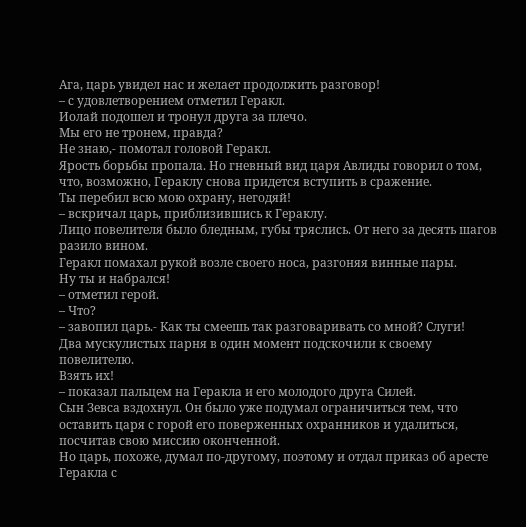Ага, царь увидел нас и желает продолжить разговор!
– с удовлетворением отметил Геракл.
Иолай подошел и тронул друга за плечо.
Мы его не тронем, правда?
Не знаю,- помотал головой Геракл.
Ярость борьбы пропала. Но гневный вид царя Авлиды говорил о том, что, возможно, Гераклу снова придется вступить в сражение.
Ты перебил всю мою охрану, негодяй!
– вскричал царь, приблизившись к Гераклу.
Лицо повелителя было бледным, губы тряслись. От него за десять шагов разило вином.
Геракл помахал рукой возле своего носа, разгоняя винные пары.
Ну ты и набрался!
– отметил герой.
– Что?
– завопил царь.- Как ты смеешь так разговаривать со мной? Слуги!
Два мускулистых парня в один момент подскочили к своему повелителю.
Взять их!
– показал пальцем на Геракла и его молодого друга Силей.
Сын Зевса вздохнул. Он было уже подумал ограничиться тем, что оставить царя с горой его поверженных охранников и удалиться, посчитав свою миссию оконченной.
Но царь, похоже, думал по-другому, поэтому и отдал приказ об аресте Геракла с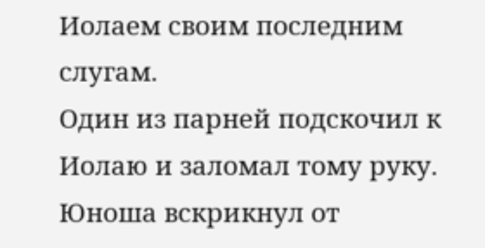Иолаем своим последним слугам.
Один из парней подскочил к Иолаю и заломал тому руку. Юноша вскрикнул от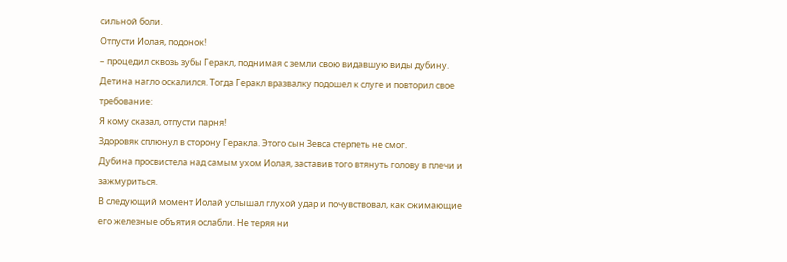сильной боли.
Отпусти Иолая, подонок!
– процедил сквозь зубы Геракл, поднимая с земли свою видавшую виды дубину.
Детина нагло оскалился. Тогда Геракл вразвалку подошел к слуге и повторил свое требование:
Я кому сказал, отпусти парня!
Здоровяк сплюнул в сторону Геракла. Этого сын Зевса стерпеть не смог.
Дубина просвистела над самым ухом Иолая, заставив того втянуть голову в плечи и зажмуриться.
В следующий момент Иолай услышал глухой удар и почувствовал, как сжимающие его железные объятия ослабли. Не теряя ни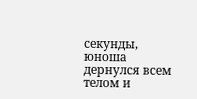секунды, юноша дернулся всем телом и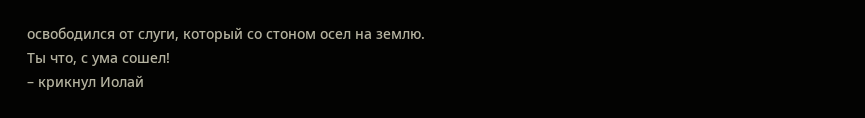освободился от слуги, который со стоном осел на землю.
Ты что, с ума сошел!
– крикнул Иолай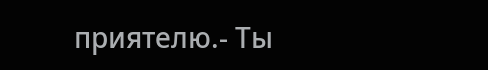приятелю.- Ты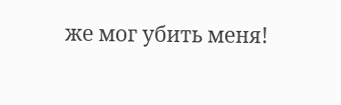же мог убить меня!